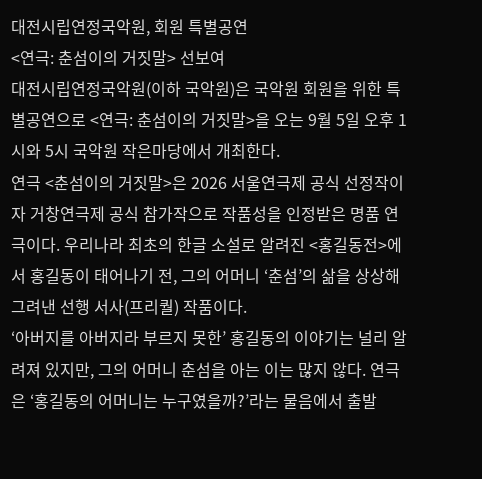대전시립연정국악원, 회원 특별공연
<연극: 춘섬이의 거짓말> 선보여
대전시립연정국악원(이하 국악원)은 국악원 회원을 위한 특별공연으로 <연극: 춘섬이의 거짓말>을 오는 9월 5일 오후 1시와 5시 국악원 작은마당에서 개최한다.
연극 <춘섬이의 거짓말>은 2026 서울연극제 공식 선정작이자 거창연극제 공식 참가작으로 작품성을 인정받은 명품 연극이다. 우리나라 최초의 한글 소설로 알려진 <홍길동전>에서 홍길동이 태어나기 전, 그의 어머니 ‘춘섬’의 삶을 상상해 그려낸 선행 서사(프리퀄) 작품이다.
‘아버지를 아버지라 부르지 못한’ 홍길동의 이야기는 널리 알려져 있지만, 그의 어머니 춘섬을 아는 이는 많지 않다. 연극은 ‘홍길동의 어머니는 누구였을까?’라는 물음에서 출발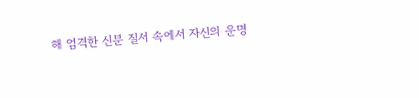해 엄격한 신분 질서 속에서 자신의 운명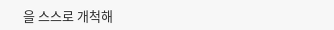을 스스로 개척해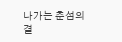나가는 춘섬의 결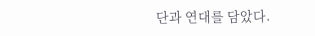단과 연대를 담았다.